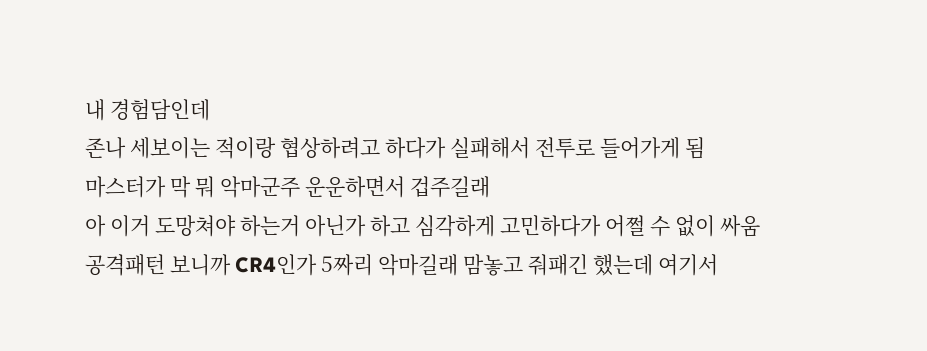내 경험담인데
존나 세보이는 적이랑 협상하려고 하다가 실패해서 전투로 들어가게 됨
마스터가 막 뭐 악마군주 운운하면서 겁주길래
아 이거 도망쳐야 하는거 아닌가 하고 심각하게 고민하다가 어쩔 수 없이 싸움
공격패턴 보니까 CR4인가 5짜리 악마길래 맘놓고 줘패긴 했는데 여기서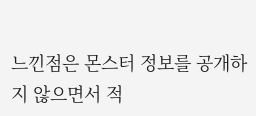느낀점은 몬스터 정보를 공개하지 않으면서 적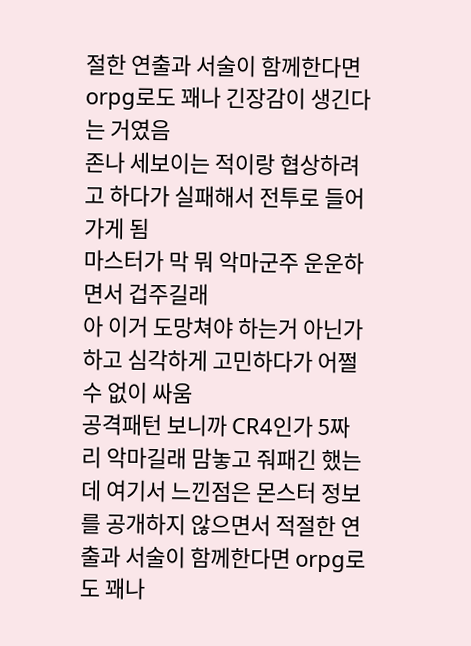절한 연출과 서술이 함께한다면 orpg로도 꽤나 긴장감이 생긴다는 거였음
존나 세보이는 적이랑 협상하려고 하다가 실패해서 전투로 들어가게 됨
마스터가 막 뭐 악마군주 운운하면서 겁주길래
아 이거 도망쳐야 하는거 아닌가 하고 심각하게 고민하다가 어쩔 수 없이 싸움
공격패턴 보니까 CR4인가 5짜리 악마길래 맘놓고 줘패긴 했는데 여기서 느낀점은 몬스터 정보를 공개하지 않으면서 적절한 연출과 서술이 함께한다면 orpg로도 꽤나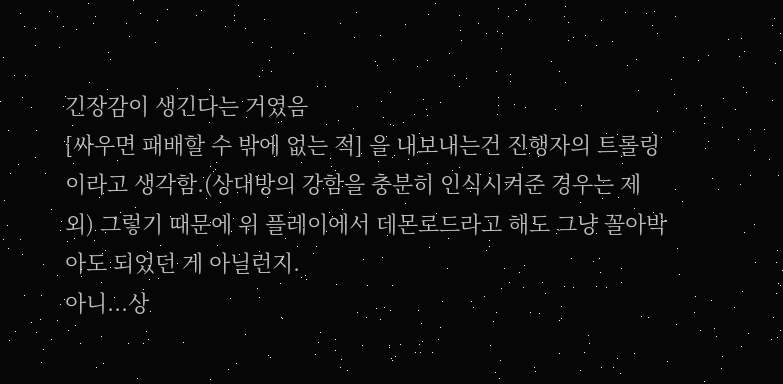긴장감이 생긴다는 거였음
[싸우면 패배할 수 밖에 없는 적] 을 내보내는건 진행자의 트롤링이라고 생각함.(상대방의 강함을 충분히 인식시켜준 경우는 제외) 그렇기 때문에 위 플레이에서 데몬로드라고 해도 그냥 꼴아박아도 되었던 게 아닐런지.
아니...상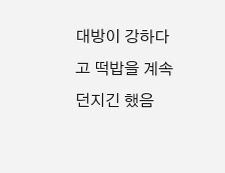대방이 강하다고 떡밥을 계속 던지긴 했음